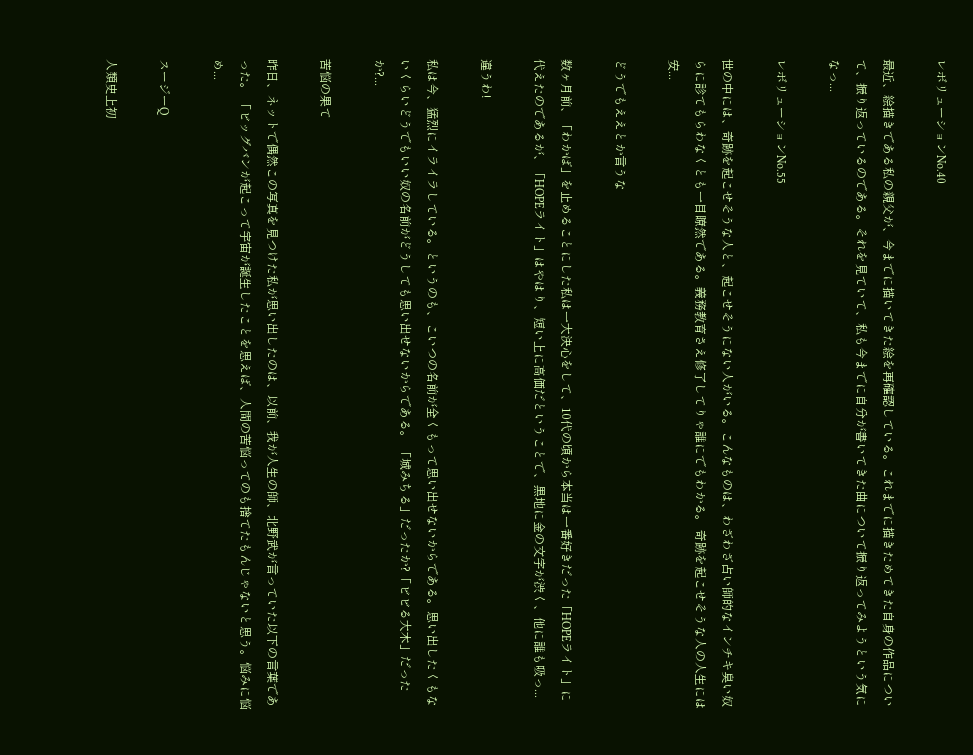レボリューションNo.40

最近、絵描きである私の親父が、今までに描いてきた絵を再確認している。これまでに描きためてきた自身の作品について、振り返っているのである。それを見ていて、私も今までに自分が書いてきた曲について振り返ってみようという気になっ...

レボリューションNo.55

世の中には、奇跡を起こせそうな人と、起こせそうにない人がいる。こんなものは、わざわざ占い師的なインチキ臭い奴らに診てもらわなくとも一目瞭然である。義務教育さえ修了してりゃ誰にでもわかる。 奇跡を起こせそうな人の人生には安...

どうでもええとか言うな

数ヶ月前、「わかば」を止めることにした私は一大決心をして、10代の頃から本当は一番好きだった「HOPEライト」に代えたのであるが、「HOPEライト」はやはり、短い上に高価だということで、黒地に金の文字が渋く、他に誰も吸っ...

違うわ!

私は今、猛烈にイライラしている。というのも、こいつの名前が全くもって思い出せないからである。思い出したくもないくらいどうでもいい奴の名前がどうしても思い出せないからである。 「城みちる」だったか?「ビビる大木」だったか?...

苦悩の果て

昨日、ネットで偶然この写真を見つけた私が思い出したのは、以前、我が人生の師、北野武が言っていた以下の言葉であった。 「ビッグバンが起こって宇宙が誕生したことを思えば、人間の苦悩ってのも捨てたもんじゃないと思う。悩みに悩め...

スージーQ

人類史上初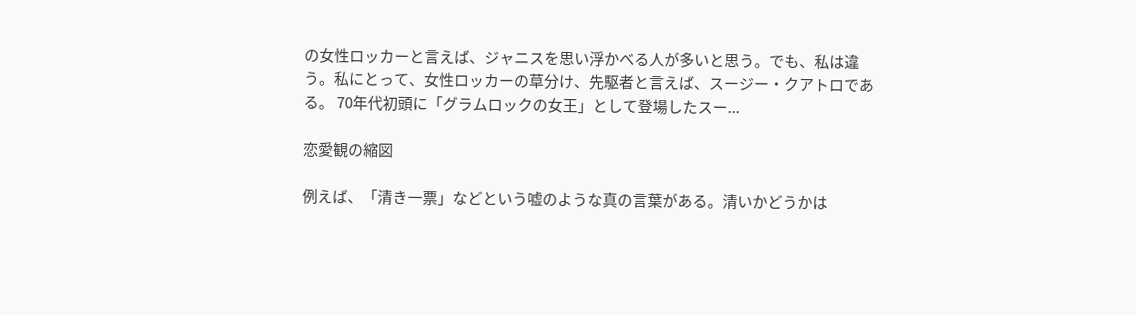の女性ロッカーと言えば、ジャニスを思い浮かべる人が多いと思う。でも、私は違う。私にとって、女性ロッカーの草分け、先駆者と言えば、スージー・クアトロである。 70年代初頭に「グラムロックの女王」として登場したスー...

恋愛観の縮図

例えば、「清き一票」などという嘘のような真の言葉がある。清いかどうかは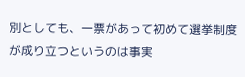別としても、一票があって初めて選挙制度が成り立つというのは事実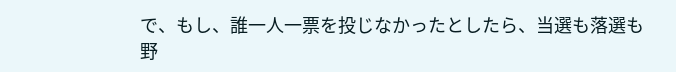で、もし、誰一人一票を投じなかったとしたら、当選も落選も野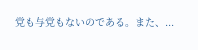党も与党もないのである。また、...